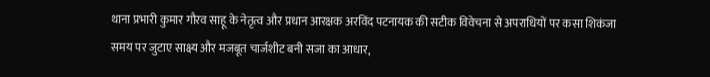थाना प्रभारी कुमार गौरव साहू के नेतृत्व और प्रधान आरक्षक अरविंद पटनायक की सटीक विवेचना से अपराधियों पर कसा शिकंजा
समय पर जुटाए साक्ष्य और मजबूत चार्जशीट बनी सजा का आधार,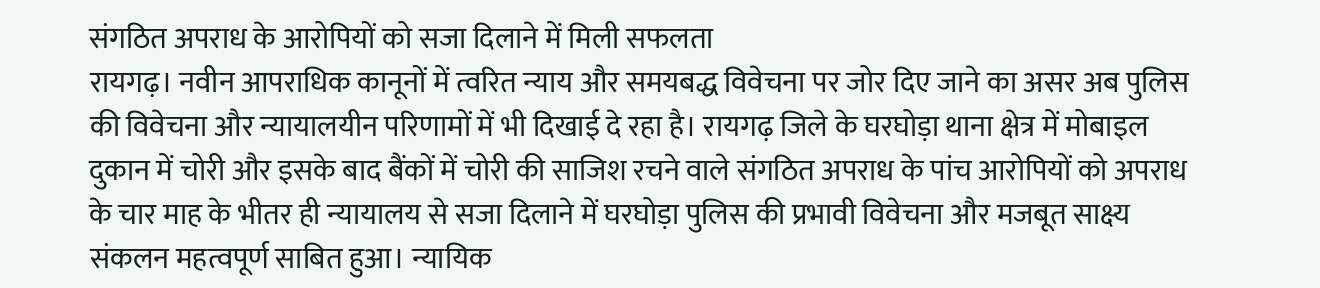संगठित अपराध के आरोपियों को सजा दिलाने में मिली सफलता
रायगढ़। नवीन आपराधिक कानूनों में त्वरित न्याय और समयबद्ध विवेचना पर जोर दिए जाने का असर अब पुलिस की विवेचना और न्यायालयीन परिणामों में भी दिखाई दे रहा है। रायगढ़ जिले के घरघोड़ा थाना क्षेत्र में मोबाइल दुकान में चोरी और इसके बाद बैंकों में चोरी की साजिश रचने वाले संगठित अपराध के पांच आरोपियों को अपराध के चार माह के भीतर ही न्यायालय से सजा दिलाने में घरघोड़ा पुलिस की प्रभावी विवेचना और मजबूत साक्ष्य संकलन महत्वपूर्ण साबित हुआ। न्यायिक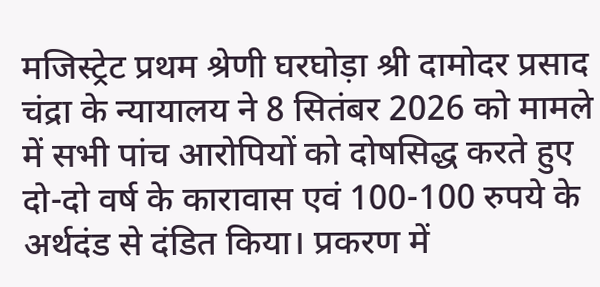मजिस्ट्रेट प्रथम श्रेणी घरघोड़ा श्री दामोदर प्रसाद चंद्रा के न्यायालय ने 8 सितंबर 2026 को मामले में सभी पांच आरोपियों को दोषसिद्ध करते हुए दो-दो वर्ष के कारावास एवं 100-100 रुपये के अर्थदंड से दंडित किया। प्रकरण में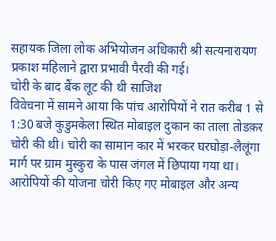सहायक जिला लोक अभियोजन अधिकारी श्री सत्यनारायण प्रकाश महिलाने द्वारा प्रभावी पैरवी की गई।
चोरी के बाद बैंक लूट की थी साजिश
विवेचना में सामने आया कि पांच आरोपियों ने रात करीब 1 से 1:30 बजे कुडुमकेला स्थित मोबाइल दुकान का ताला तोडक़र चोरी की थी। चोरी का सामान कार में भरकर घरघोड़ा-लैलूंगा मार्ग पर ग्राम मुस्कुरा के पास जंगल में छिपाया गया था। आरोपियों की योजना चोरी किए गए मोबाइल और अन्य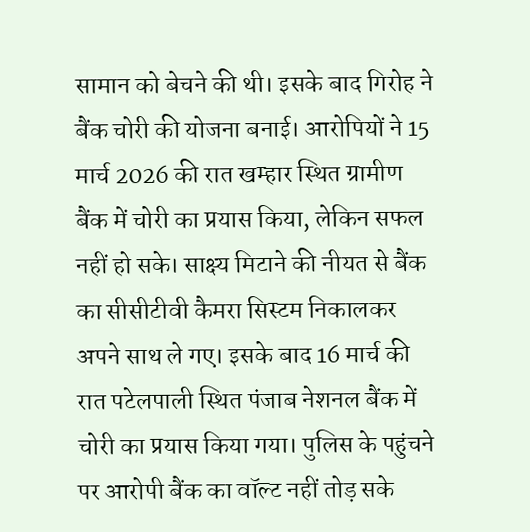सामान को बेचने की थी। इसके बाद गिरोह ने बैंक चोरी की योजना बनाई। आरोपियों ने 15 मार्च 2026 की रात खम्हार स्थित ग्रामीण बैंक में चोरी का प्रयास किया, लेकिन सफल नहीं हो सके। साक्ष्य मिटाने की नीयत से बैंक का सीसीटीवी कैमरा सिस्टम निकालकर अपने साथ ले गए। इसके बाद 16 मार्च की रात पटेलपाली स्थित पंजाब नेशनल बैंक में चोरी का प्रयास किया गया। पुलिस के पहुंचने पर आरोपी बैंक का वॉल्ट नहीं तोड़ सके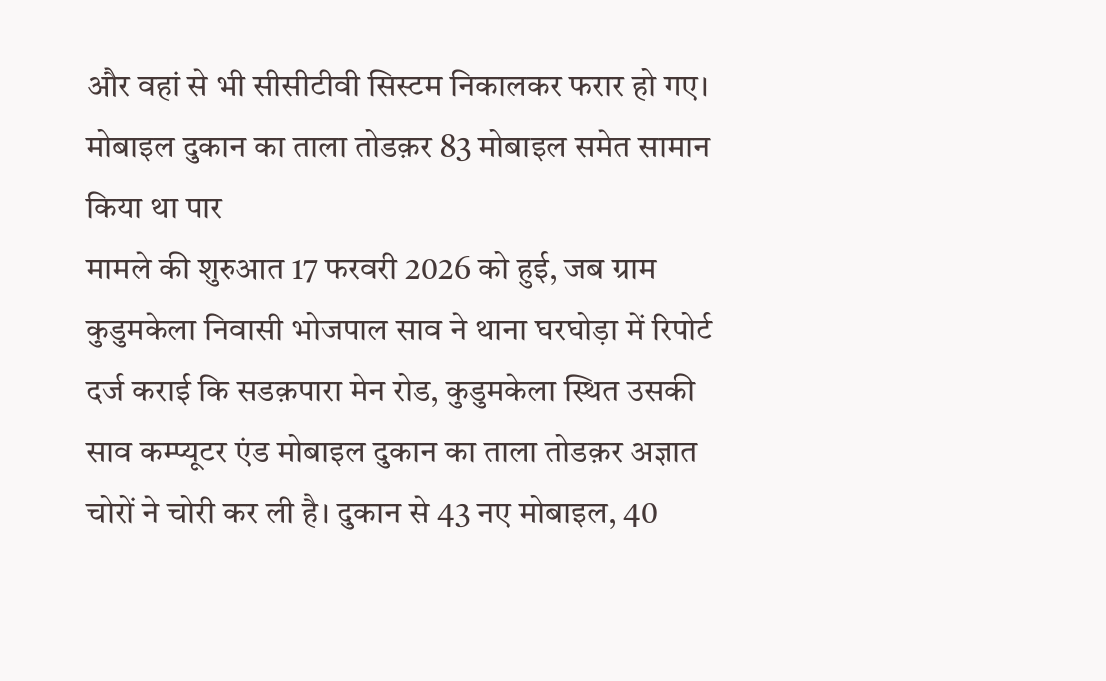और वहां से भी सीसीटीवी सिस्टम निकालकर फरार हो गए।
मोबाइल दुकान का ताला तोडक़र 83 मोबाइल समेत सामान किया था पार
मामले की शुरुआत 17 फरवरी 2026 को हुई, जब ग्राम कुडुमकेला निवासी भोजपाल साव ने थाना घरघोड़ा में रिपोर्ट दर्ज कराई कि सडक़पारा मेन रोड, कुडुमकेला स्थित उसकी साव कम्प्यूटर एंड मोबाइल दुकान का ताला तोडक़र अज्ञात चोरों ने चोरी कर ली है। दुकान से 43 नए मोबाइल, 40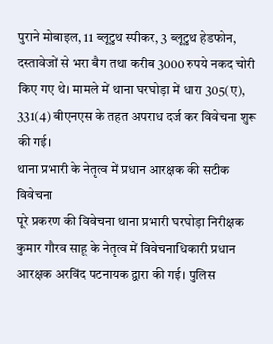पुराने मोबाइल, 11 ब्लूटुथ स्पीकर, 3 ब्लूटुथ हेडफोन, दस्तावेजों से भरा बैग तथा करीब 3000 रुपये नकद चोरी किए गए थे। मामले में थाना घरघोड़ा में धारा 305(ए), 331(4) बीएनएस के तहत अपराध दर्ज कर विवेचना शुरू की गई।
थाना प्रभारी के नेतृत्व में प्रधान आरक्षक की सटीक विवेचना
पूरे प्रकरण की विवेचना थाना प्रभारी घरघोड़ा निरीक्षक कुमार गौरव साहू के नेतृत्व में विवेचनाधिकारी प्रधान आरक्षक अरविंद पटनायक द्वारा की गई। पुलिस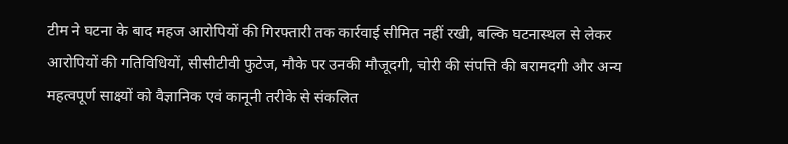टीम ने घटना के बाद महज आरोपियों की गिरफ्तारी तक कार्रवाई सीमित नहीं रखी, बल्कि घटनास्थल से लेकर आरोपियों की गतिविधियों, सीसीटीवी फुटेज, मौके पर उनकी मौजूदगी, चोरी की संपत्ति की बरामदगी और अन्य महत्वपूर्ण साक्ष्यों को वैज्ञानिक एवं कानूनी तरीके से संकलित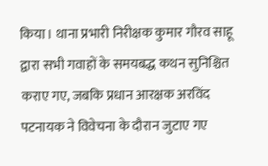किया। थाना प्रभारी निरीक्षक कुमार गौरव साहू द्वारा सभी गवाहों के समयबद्ध कथन सुनिश्चित कराए गए, जबकि प्रधान आरक्षक अरविंद पटनायक ने विवेचना के दौरान जुटाए गए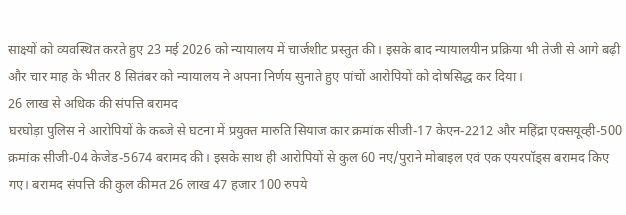साक्ष्यों को व्यवस्थित करते हुए 23 मई 2026 को न्यायालय में चार्जशीट प्रस्तुत की। इसके बाद न्यायालयीन प्रक्रिया भी तेजी से आगे बढ़ी और चार माह के भीतर 8 सितंबर को न्यायालय ने अपना निर्णय सुनाते हुए पांचों आरोपियों को दोषसिद्ध कर दिया।
26 लाख से अधिक की संपत्ति बरामद
घरघोड़ा पुलिस ने आरोपियों के कब्जे से घटना में प्रयुक्त मारुति सियाज कार क्रमांक सीजी-17 केएन-2212 और महिंद्रा एक्सयूव्ही-500 क्रमांक सीजी-04 केजेड-5674 बरामद की। इसके साथ ही आरोपियों से कुल 60 नए/पुराने मोबाइल एवं एक एयरपॉड्स बरामद किए गए। बरामद संपत्ति की कुल कीमत 26 लाख 47 हजार 100 रुपये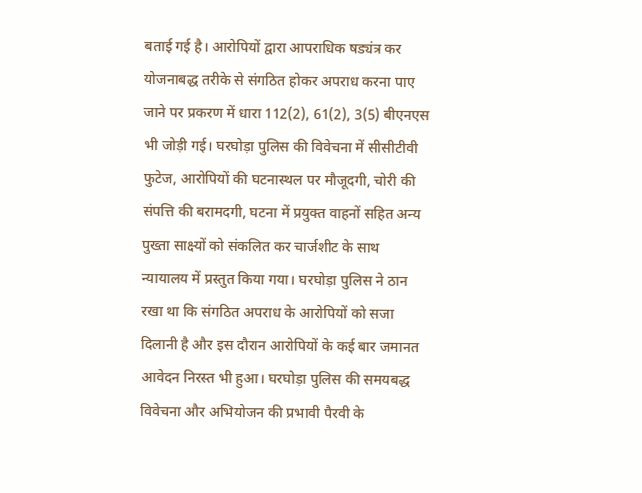बताई गई है। आरोपियों द्वारा आपराधिक षड्यंत्र कर योजनाबद्ध तरीके से संगठित होकर अपराध करना पाए जाने पर प्रकरण में धारा 112(2), 61(2), 3(5) बीएनएस भी जोड़ी गई। घरघोड़ा पुलिस की विवेचना में सीसीटीवी फुटेज, आरोपियों की घटनास्थल पर मौजूदगी, चोरी की संपत्ति की बरामदगी, घटना में प्रयुक्त वाहनों सहित अन्य पुख्ता साक्ष्यों को संकलित कर चार्जशीट के साथ न्यायालय में प्रस्तुत किया गया। घरघोड़ा पुलिस ने ठान रखा था कि संगठित अपराध के आरोपियों को सजा दिलानी है और इस दौरान आरोपियों के कई बार जमानत आवेदन निरस्त भी हुआ। घरघोड़ा पुलिस की समयबद्ध विवेचना और अभियोजन की प्रभावी पैरवी के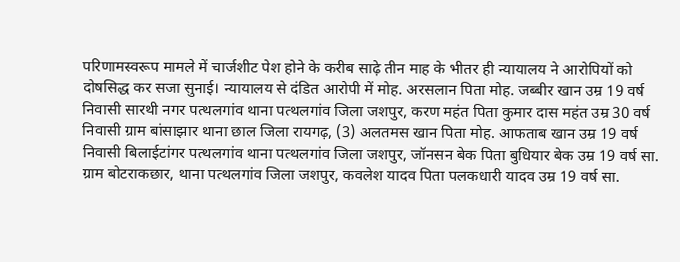परिणामस्वरूप मामले में चार्जशीट पेश होने के करीब साढ़े तीन माह के भीतर ही न्यायालय ने आरोपियों को दोषसिद्ध कर सजा सुनाई। न्यायालय से दंडित आरोपी में मोह. अरसलान पिता मोह. जब्बीर खान उम्र 19 वर्ष निवासी सारथी नगर पत्थलगांव थाना पत्थलगांव जिला जशपुर, करण महंत पिता कुमार दास महंत उम्र 30 वर्ष निवासी ग्राम बांसाझार थाना छाल जिला रायगढ़, (3) अलतमस खान पिता मोह. आफताब खान उम्र 19 वर्ष निवासी बिलाईटांगर पत्थलगांव थाना पत्थलगांव जिला जशपुर, जॉनसन बेक पिता बुधियार बेक उम्र 19 वर्ष सा. ग्राम बोटराकछार, थाना पत्थलगांव जिला जशपुर, कवलेश यादव पिता पलकधारी यादव उम्र 19 वर्ष सा.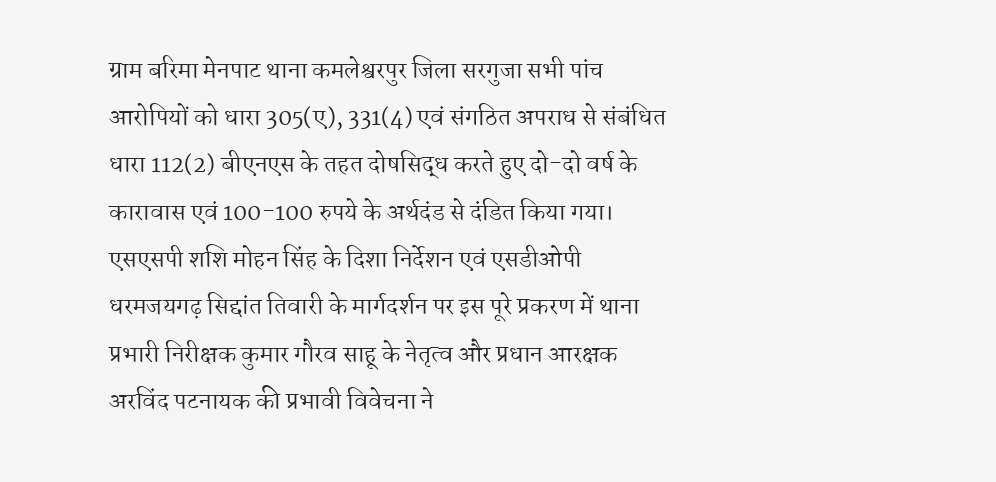ग्राम बरिमा मेनपाट थाना कमलेश्वरपुर जिला सरगुजा सभी पांच आरोपियों को धारा 305(ए), 331(4) एवं संगठित अपराध से संबंधित धारा 112(2) बीएनएस के तहत दोषसिद्ध करते हुए दो-दो वर्ष के कारावास एवं 100-100 रुपये के अर्थदंड से दंडित किया गया। एसएसपी शशि मोहन सिंह के दिशा निर्देशन एवं एसडीओपी धरमजयगढ़ सिद्दांत तिवारी के मार्गदर्शन पर इस पूरे प्रकरण में थाना प्रभारी निरीक्षक कुमार गौरव साहू के नेतृत्व और प्रधान आरक्षक अरविंद पटनायक की प्रभावी विवेचना ने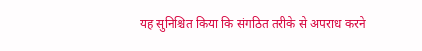यह सुनिश्चित किया कि संगठित तरीके से अपराध करने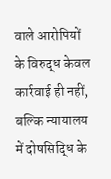वाले आरोपियों के विरुद्ध केवल कार्रवाई ही नहीं, बल्कि न्यायालय में दोषसिद्धि के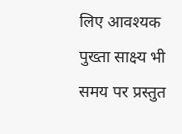लिए आवश्यक पुख्ता साक्ष्य भी समय पर प्रस्तुत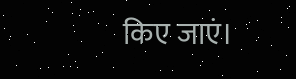किए जाएं।